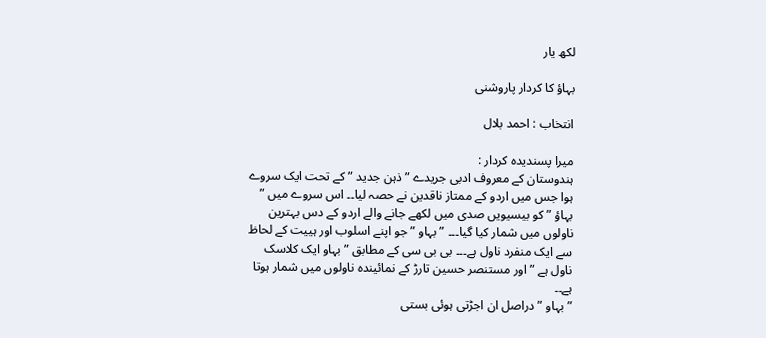لکھ یار

بہاؤ کا کردار پاروشنی

انتخاب : احمد بلال

میرا پسندیدہ کردار :
ہندوستان کے معروف ادبی جریدے ” ذہن جدید ” کے تحت ایک سروے ہوا جس میں اردو کے ممتاز ناقدین نے حصہ لیا۔۔ اس سروے میں ” بہاؤ ” کو بیسیویں صدی میں لکھے جانے والے اردو کے دس بہترین ناولوں میں شمار کیا گیا۔۔۔ ” بہاو ” جو اپنے اسلوب اور ہییت کے لحاظ سے ایک منفرد ناول ہے۔۔۔ بی بی سی کے مطابق ” بہاو ایک کلاسک ناول ہے ” اور مستنصر حسین تارڑ کے نمائیندہ ناولوں میں شمار ہوتا ہے۔۔
” بہاو ” دراصل ان اجڑتی ہوئی بستی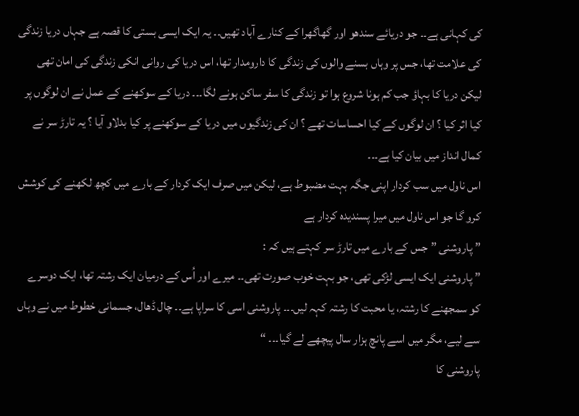کی کہانی ہے۔۔ جو دریائے سندھو اور گھاگھرا کے کنارے آباد تھیں۔۔ یہ ایک ایسی بستی کا قصہ ہے جہاں دریا زندگی کی علامت تھا، جس پر وہاں بسنے والوں کی زندگی کا دارومدار تھا، اس دریا کی روانی انکی زندگی کی امان تھی لیکن دریا کا بہاؤ جب کم ہونا شروع ہوا تو زندگی کا سفر ساکن ہونے لگا۔۔۔ دریا کے سوکھنے کے عمل نے ان لوگوں پر کیا اثر کیا ؟ ان لوگوں کے کیا احساسات تھے ؟ ان کی زندگیوں میں دریا کے سوکھنے پر کیا بدلاو آیا ؟ یہ تارڑ سر نے کمال انداز میں بیان کیا ہے۔۔۔
اس ناول میں سب کردار اپنی جگہ بہت مضبوط ہے، لیکن میں صرف ایک کردار کے بارے میں کچھ لکھنے کی کوشش کرو گا جو اس ناول میں میرا پسندیدہ کردار ہے
” پاروشنی ” جس کے بارے میں تارڑ سر کہتے ہیں کہ :
” پاروشنی ایک ایسی لڑکی تھی، جو بہت خوب صورت تھی۔۔ میرے اور اُس کے درمیان ایک رشتہ تھا، ایک دوسرے کو سمجھنے کا رشتہ، یا محبت کا رشتہ کہہ لیں۔۔۔ پاروشنی اسی کا سراپا ہے۔۔ چال ڈھال، جسمانی خطوط میں نے وہاں سے لیے، مگر میں اسے پانچ ہزار سال پیچھے لے گیا۔۔۔ “
پاروشنی کا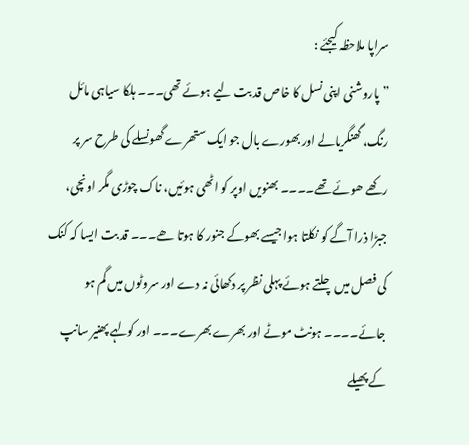سراپا ملاحظہ کیجئے :
” پاروشنی اپنی نسل کا خاص قد بت لیے ہوئے تھی۔۔۔ ہلکا سیاہی مائل رنگ، گھنگریالے اور بھورے بال جو ایک ستھرے گھونسلے کی طرح سر پر رکھے ھوئے تھے۔۔۔۔ بھنویں اوپر کو اٹھی ہوئیں، ناک چوڑی مگر اونچی، جبڑا ذرا آگے کو نکلتا ہوا جیسے بھوکے جنور کا ہوتا ھے۔۔۔ قد بت ایسا کہ کنک کی فصل میں چلتے ہوئے پہلی نظر پر دکھائی نہ دے اور سروٹوں میں گم ہو جائے۔۔۔۔ ہونٹ موٹے اور بھرے بھرے۔۔۔ اور کولہے پھنیر سانپ کے پھیلے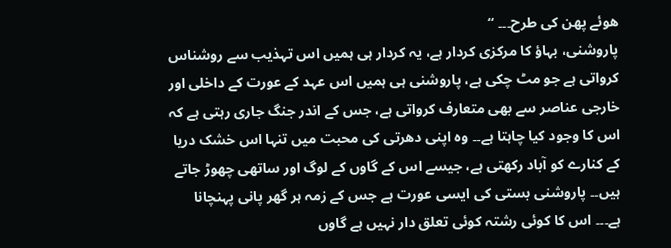ھوئے پھن کی طرح۔۔۔ “
پاروشنی، بہاؤ کا مرکزی کردار ہے، یہ کردار ہی ہمیں اس تہذیب سے روشناس کرواتی ہے جو مٹ چکی ہے، پاروشنی ہی ہمیں اس عہد کے عورت کے داخلی اور خارجی عناصر سے بھی متعارف کرواتی ہے، جس کے اندر جنگ جاری رہتی ہے کہ اس کا وجود کیا چاہتا ہے۔۔ وہ اپنی دھرتی کی محبت میں تنہا اس خشک دریا کے کنارے کو آباد رکھتی ہے، جیسے اس کے گاوں کے لوگ اور ساتھی چھوڑ جاتے ہیں۔۔ پاروشنی بستی کی ایسی عورت ہے جس کے زمہ ہر گھر پانی پہنچانا ہے۔۔۔ اس کا کوئی رشتہ کوئی تعلق دار نہیں ہے گاوں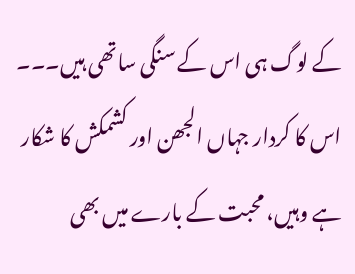کے لوگ ہی اس کے سنگی ساتھی ہیں۔۔۔ اس کا کردار جہاں الجھن اور کشمکش کا شکار ہے وہیں، محبت کے بارے میں بھی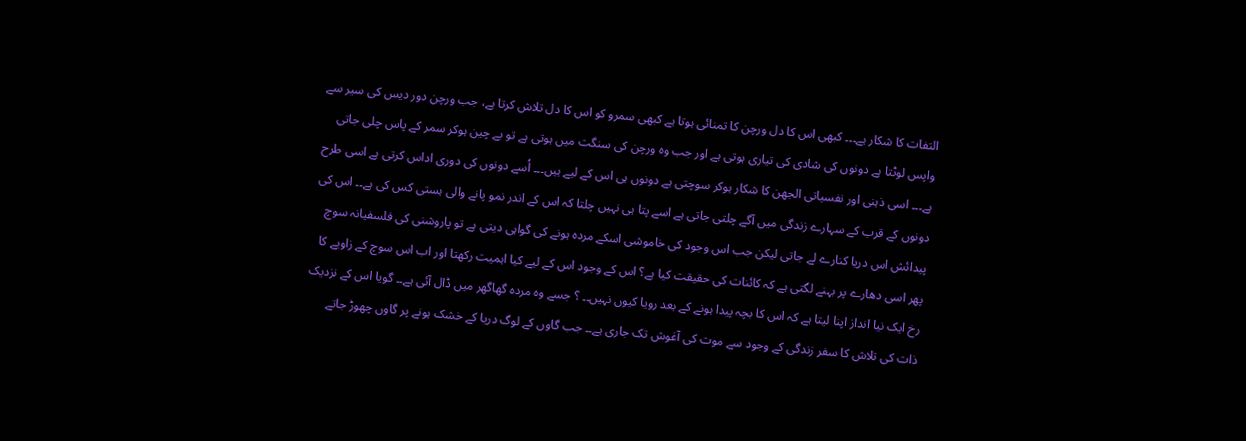التفات کا شکار ہے۔۔۔ کبھی اس کا دل ورچن کا تمنائی ہوتا ہے کبھی سمرو کو اس کا دل تلاش کرتا ہے، جب ورچن دور دیس کی سیر سے واپس لوٹتا ہے دونوں کی شادی کی تیاری ہوتی ہے اور جب وہ ورچن کی سنگت میں ہوتی ہے تو بے چین ہوکر سمر کے پاس چلی جاتی ہے۔۔۔ اسی ذہنی اور نفسیاتی الجھن کا شکار ہوکر سوچتی ہے دونوں ہی اس کے لیے ہیں۔۔۔ اُسے دونوں کی دوری اداس کرتی ہے اسی طرح دونوں کے قرب کے سہارے زندگی میں آگے چلتی جاتی ہے اسے پتا ہی نہیں چلتا کہ اس کے اندر نمو پانے والی ہستی کس کی ہے۔۔ اس کی پیدائش اس دریا کنارے لے جاتی لیکن جب اس وجود کی خاموشی اسکے مردہ ہونے کی گواہی دیتی ہے تو پاروشنی کی فلسفیانہ سوچ پھر اسی دھارے پر بہنے لگتی ہے کہ کائنات کی حقیقت کیا ہے؟ اس کے وجود اس کے لیے کیا اہمیت رکھتا اور اب اس سوچ کے زاویے کا رخ ایک نیا انداز اپنا لیتا ہے کہ اس کا بچہ پیدا ہونے کے بعد رویا کیوں نہیں۔۔ ؟ جسے وہ مردہ گھاگھر میں ڈال آئی ہے۔۔ گویا اس کے نزدیک ذات کی تلاش کا سفر زندگی کے وجود سے موت کی آغوش تک جاری ہے۔۔ جب گاوں کے لوگ دریا کے خشک ہونے پر گاوں چھوڑ جاتے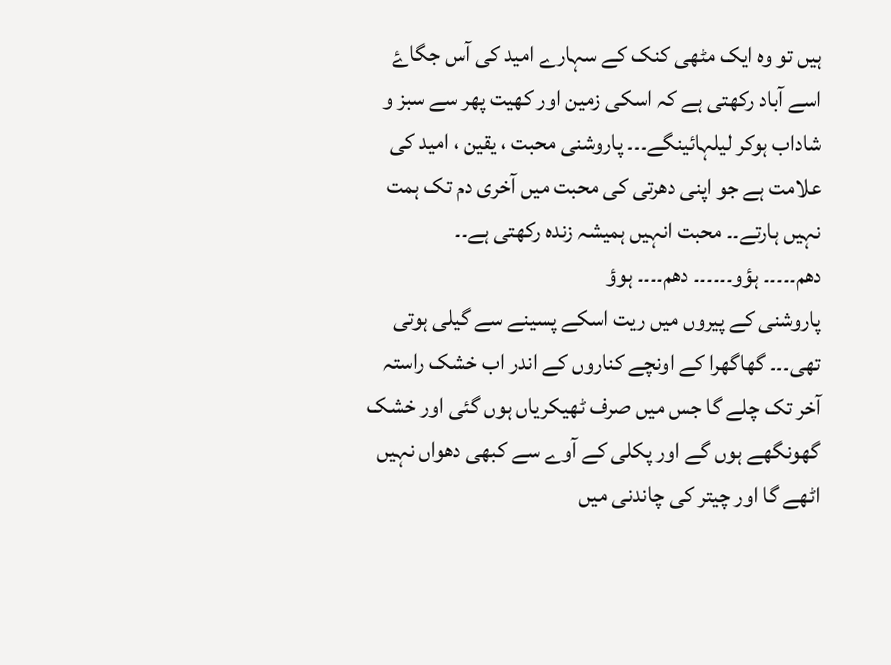ہیں تو وہ ایک مٹھی کنک کے سہارے امید کی آس جگاۓ اسے آباد رکھتی ہے کہ اسکی زمین اور کھیت پھر سے سبز و شاداب ہوکر لیلہائینگے۔۔۔ پاروشنی محبت ، یقین ، امید کی علامت ہے جو اپنی دھرتی کی محبت میں آخری دم تک ہمت نہیں ہارتے۔۔ محبت انہیں ہمیشہ زندہ رکھتی ہے۔۔
دھم۔۔۔۔۔ ہؤو۔۔۔۔۔۔ دھم۔۔۔۔ ہوؤ
پاروشنی کے پیروں میں ریت اسکے پسینے سے گیلی ہوتی تھی۔۔۔ گھاگھرا کے اونچے کناروں کے اندر اب خشک راستہ آخر تک چلے گا جس میں صرف ٹھیکریاں ہوں گئی اور خشک گھونگھے ہوں گے اور پکلی کے آوے سے کبھی دھواں نہیں اٹھے گا اور چیتر کی چاندنی میں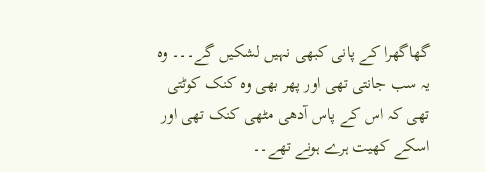گھاگھرا کے پانی کبھی نہیں لشکیں گے۔۔۔ وہ یہ سب جانتی تھی اور پھر بھی وہ کنک کوٹتی تھی کہ اس کے پاس آدھی مٹھی کنک تھی اور اسکے کھیت ہرے ہونے تھے۔۔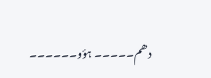دھم۔۔۔۔۔ ہؤو۔۔۔۔۔۔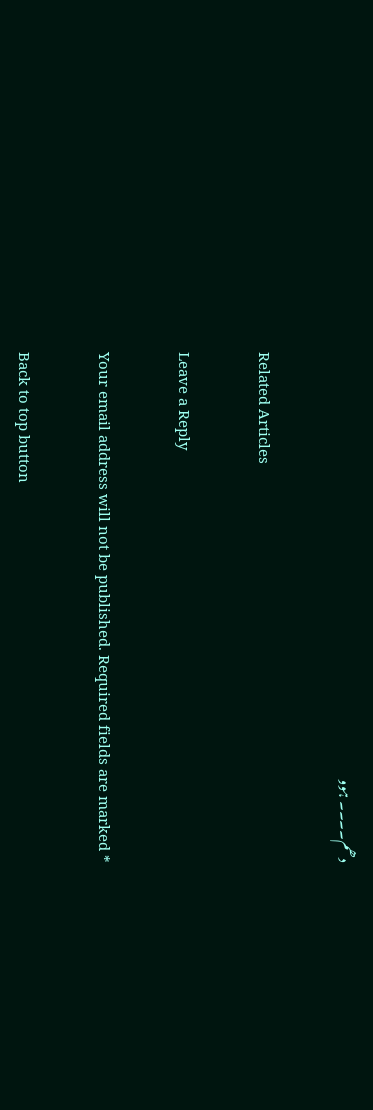دھم۔۔۔۔ ہوو

Related Articles

Leave a Reply

Your email address will not be published. Required fields are marked *

Back to top button